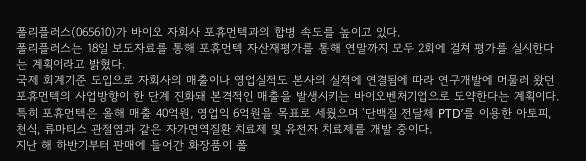폴리플러스(065610)가 바이오 자회사 포휴먼텍과의 합병 속도를 높이고 있다.
폴리플러스는 18일 보도자료를 통해 포휴먼텍 자산재평가를 통해 연말까지 모두 2회에 걸쳐 평가를 실시한다는 계획이라고 밝혔다.
국제 회계기준 도입으로 자회사의 매출이나 영업실적도 본사의 실적에 연결됨에 따라 연구개발에 머물러 왔던 포휴먼텍의 사업방향이 한 단계 진화돼 본격적인 매출을 발생시키는 바이오벤처기업으로 도약한다는 계획이다.
특히 포휴먼텍은 올해 매출 40억원, 영업익 6억원을 목표로 세웠으며 ‘단백질 전달체 PTD’를 이용한 아토피, 천식, 류마티스 관절염과 같은 자가면역질환 치료제 및 유전자 치료제를 개발 중이다.
지난 해 하반기부터 판매에 들어간 화장품이 폴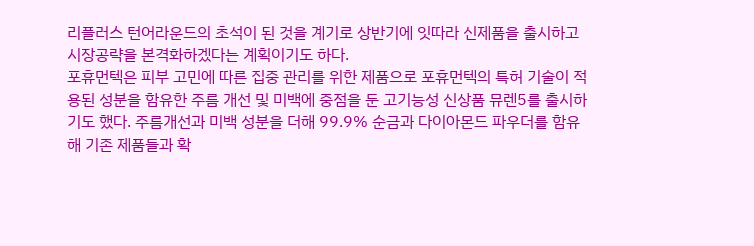리플러스 턴어라운드의 초석이 된 것을 계기로 상반기에 잇따라 신제품을 출시하고 시장공략을 본격화하겠다는 계획이기도 하다.
포휴먼텍은 피부 고민에 따른 집중 관리를 위한 제품으로 포휴먼텍의 특허 기술이 적용된 성분을 함유한 주름 개선 및 미백에 중점을 둔 고기능성 신상품 뮤렌5를 출시하기도 했다. 주름개선과 미백 성분을 더해 99.9% 순금과 다이아몬드 파우더를 함유해 기존 제품들과 확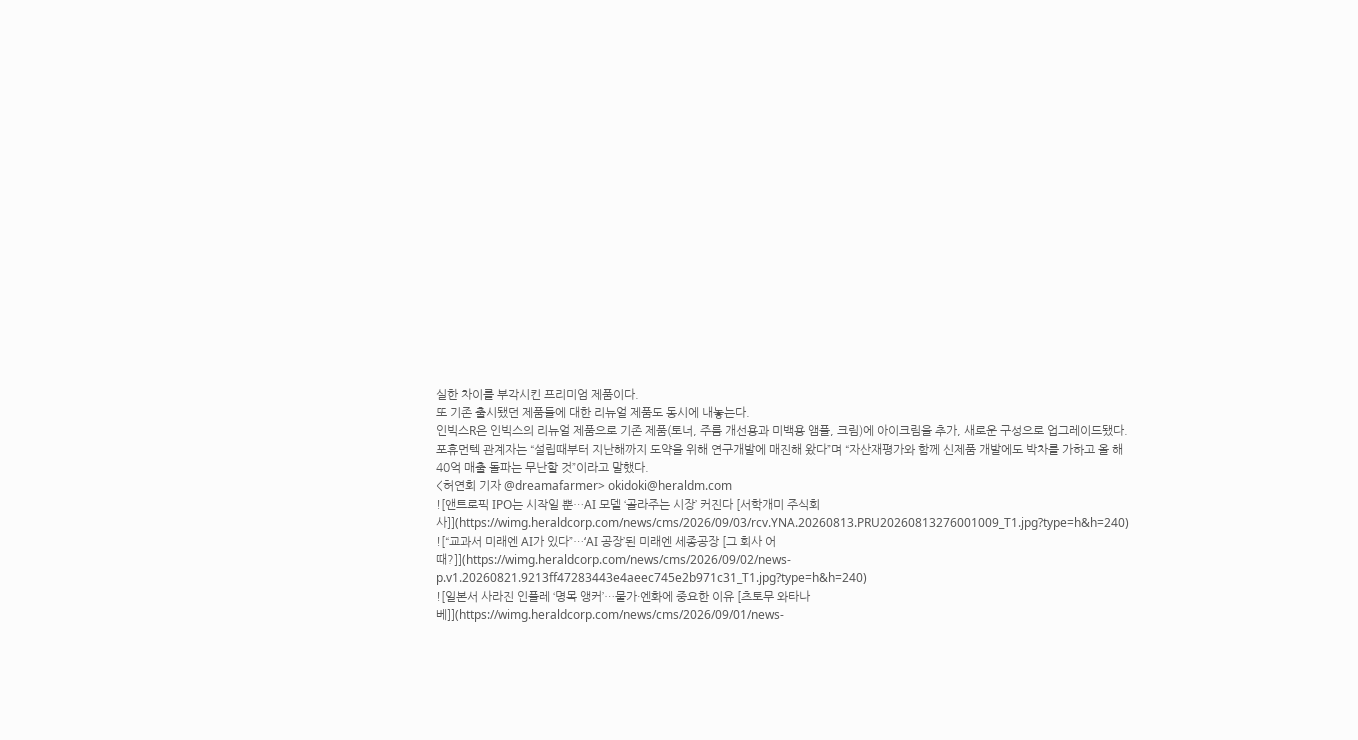실한 차이를 부각시킨 프리미엄 제품이다.
또 기존 출시됐던 제품들에 대한 리뉴얼 제품도 동시에 내놓는다.
인빅스R은 인빅스의 리뉴얼 제품으로 기존 제품(토너, 주름 개선용과 미백용 앰플, 크림)에 아이크림을 추가, 새로운 구성으로 업그레이드됐다.
포휴먼텍 관계자는 “설립때부터 지난해까지 도약을 위해 연구개발에 매진해 왔다”며 “자산재평가와 함께 신제품 개발에도 박차를 가하고 올 해 40억 매출 돌파는 무난할 것”이라고 말했다.
<허연회 기자 @dreamafarmer> okidoki@heraldm.com
![앤트로픽 IPO는 시작일 뿐…AI 모델 ‘골라주는 시장’ 커진다 [서학개미 주식회사]](https://wimg.heraldcorp.com/news/cms/2026/09/03/rcv.YNA.20260813.PRU20260813276001009_T1.jpg?type=h&h=240)
![“교과서 미래엔 AI가 있다”…‘AI 공장’된 미래엔 세종공장 [그 회사 어때?]](https://wimg.heraldcorp.com/news/cms/2026/09/02/news-p.v1.20260821.9213ff47283443e4aeec745e2b971c31_T1.jpg?type=h&h=240)
![일본서 사라진 인플레 ‘명목 앵커’…물가·엔화에 중요한 이유 [츠토무 와타나베]](https://wimg.heraldcorp.com/news/cms/2026/09/01/news-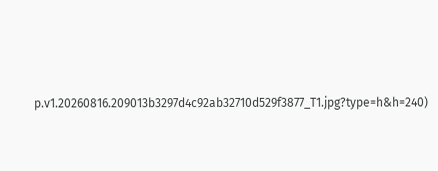p.v1.20260816.209013b3297d4c92ab32710d529f3877_T1.jpg?type=h&h=240)